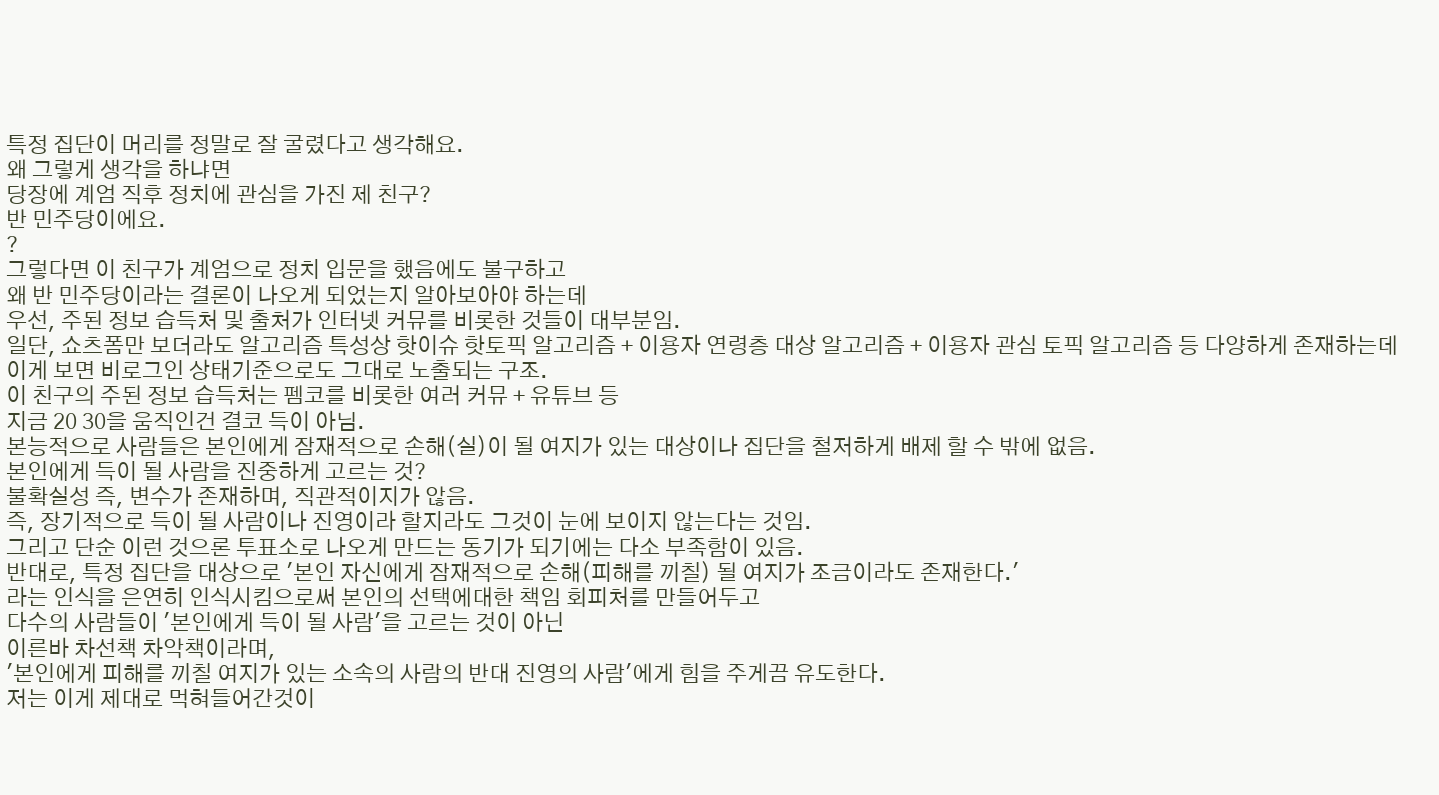특정 집단이 머리를 정말로 잘 굴렸다고 생각해요.
왜 그렇게 생각을 하냐면
당장에 계엄 직후 정치에 관심을 가진 제 친구?
반 민주당이에요.
?
그렇다면 이 친구가 계엄으로 정치 입문을 했음에도 불구하고
왜 반 민주당이라는 결론이 나오게 되었는지 알아보아야 하는데
우선, 주된 정보 습득처 및 출처가 인터넷 커뮤를 비롯한 것들이 대부분임.
일단, 쇼츠폼만 보더라도 알고리즘 특성상 핫이슈 핫토픽 알고리즘 + 이용자 연령층 대상 알고리즘 + 이용자 관심 토픽 알고리즘 등 다양하게 존재하는데 이게 보면 비로그인 상태기준으로도 그대로 노출되는 구조.
이 친구의 주된 정보 습득처는 펨코를 비롯한 여러 커뮤 + 유튜브 등
지금 20 30을 움직인건 결코 득이 아님.
본능적으로 사람들은 본인에게 잠재적으로 손해(실)이 될 여지가 있는 대상이나 집단을 철저하게 배제 할 수 밖에 없음.
본인에게 득이 될 사람을 진중하게 고르는 것?
불확실성 즉, 변수가 존재하며, 직관적이지가 않음.
즉, 장기적으로 득이 될 사람이나 진영이라 할지라도 그것이 눈에 보이지 않는다는 것임.
그리고 단순 이런 것으론 투표소로 나오게 만드는 동기가 되기에는 다소 부족함이 있음.
반대로, 특정 집단을 대상으로 '본인 자신에게 잠재적으로 손해(피해를 끼칠) 될 여지가 조금이라도 존재한다.'
라는 인식을 은연히 인식시킴으로써 본인의 선택에대한 책임 회피처를 만들어두고
다수의 사람들이 '본인에게 득이 될 사람'을 고르는 것이 아닌
이른바 차선책 차악책이라며,
'본인에게 피해를 끼칠 여지가 있는 소속의 사람의 반대 진영의 사람'에게 힘을 주게끔 유도한다.
저는 이게 제대로 먹혀들어간것이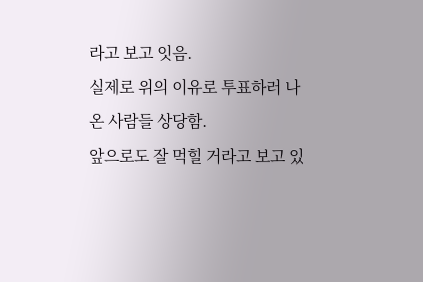라고 보고 잇음.
실제로 위의 이유로 투표하러 나온 사람들 상당함.
앞으로도 잘 먹힐 거라고 보고 있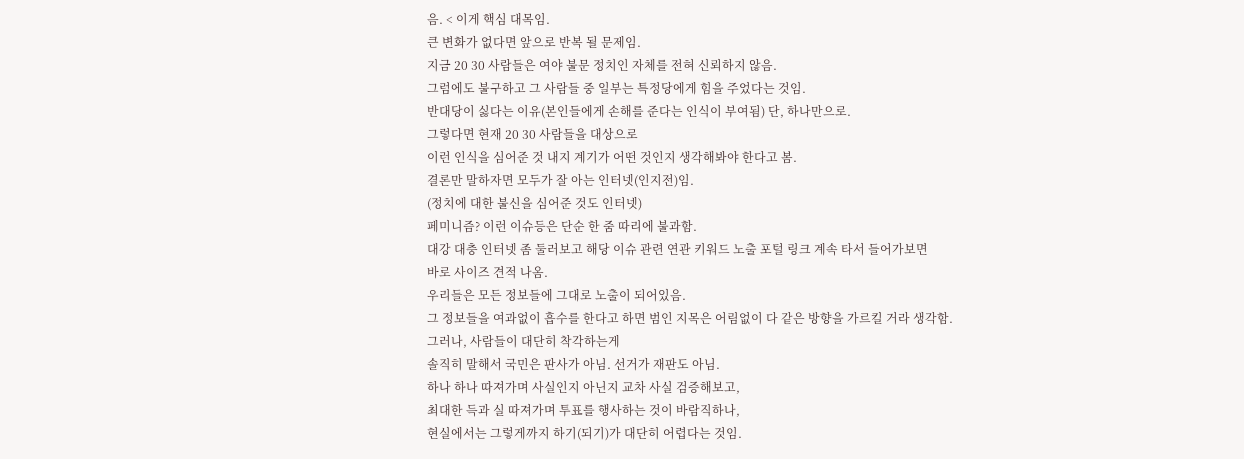음. < 이게 핵심 대목임.
큰 변화가 없다면 앞으로 반복 될 문제임.
지금 20 30 사람들은 여야 불문 정치인 자체를 전혀 신뢰하지 않음.
그럼에도 불구하고 그 사람들 중 일부는 특정당에게 힘을 주었다는 것임.
반대당이 싫다는 이유(본인들에게 손해를 준다는 인식이 부여됨) 단, 하나만으로.
그렇다면 현재 20 30 사람들을 대상으로
이런 인식을 심어준 것 내지 계기가 어떤 것인지 생각해봐야 한다고 봄.
결론만 말하자면 모두가 잘 아는 인터넷(인지전)임.
(정치에 대한 불신을 심어준 것도 인터넷)
페미니즘? 이런 이슈등은 단순 한 줌 따리에 불과함.
대강 대충 인터넷 좀 둘러보고 해당 이슈 관련 연관 키워드 노출 포털 링크 계속 타서 들어가보면
바로 사이즈 견적 나옴.
우리들은 모든 정보들에 그대로 노출이 되어있음.
그 정보들을 여과없이 흡수를 한다고 하면 범인 지목은 어림없이 다 같은 방향을 가르킬 거라 생각함.
그러나, 사람들이 대단히 착각하는게
솔직히 말해서 국민은 판사가 아님. 선거가 재판도 아님.
하나 하나 따져가며 사실인지 아닌지 교차 사실 검증해보고,
최대한 득과 실 따져가며 투표를 행사하는 것이 바람직하나,
현실에서는 그렇게까지 하기(되기)가 대단히 어렵다는 것임.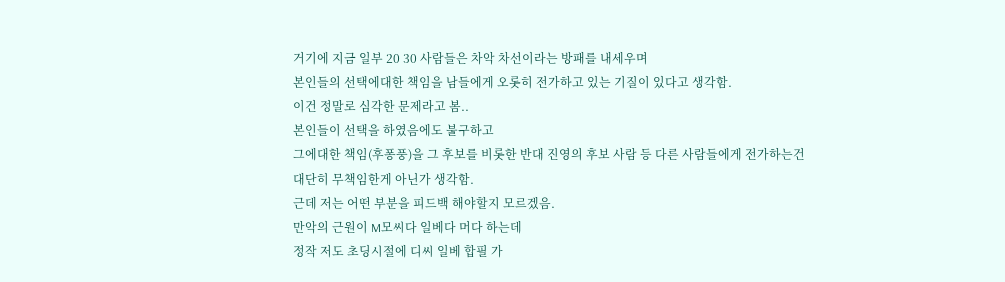거기에 지금 일부 20 30 사람들은 차악 차선이라는 방패를 내세우며
본인들의 선택에대한 책임을 남들에게 오롯히 전가하고 있는 기질이 있다고 생각함.
이건 정말로 심각한 문제라고 봄..
본인들이 선택을 하였음에도 불구하고
그에대한 책임(후퐁풍)을 그 후보를 비롯한 반대 진영의 후보 사람 등 다른 사람들에게 전가하는건
대단히 무책임한게 아닌가 생각함.
근데 저는 어떤 부분을 피드백 해야할지 모르겠음.
만악의 근원이 M모씨다 일베다 머다 하는데
정작 저도 초딩시절에 디씨 일베 합필 가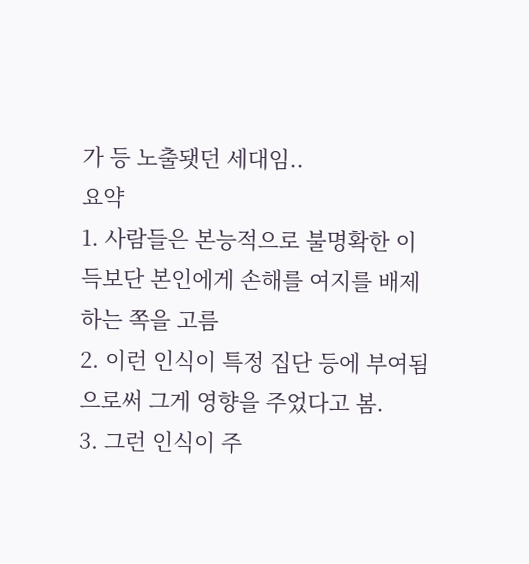가 등 노출됏던 세대임..
요약
1. 사람들은 본능적으로 불명확한 이득보단 본인에게 손해를 여지를 배제하는 쪽을 고름
2. 이런 인식이 특정 집단 등에 부여됨으로써 그게 영향을 주었다고 봄.
3. 그런 인식이 주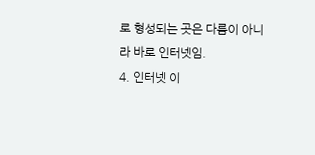로 형성되는 곳은 다름이 아니라 바로 인터넷임.
4. 인터넷 이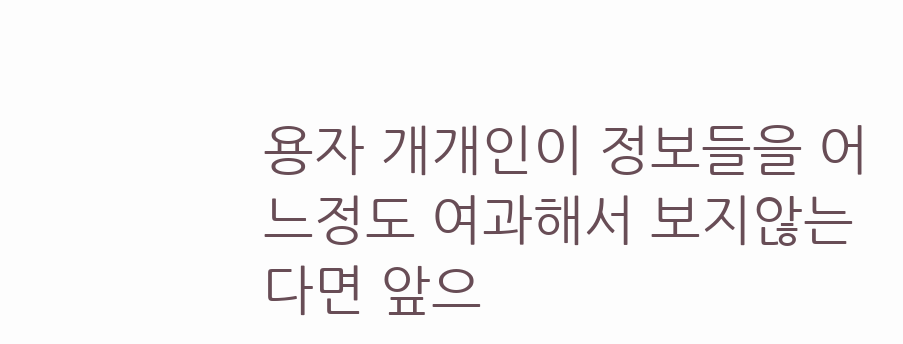용자 개개인이 정보들을 어느정도 여과해서 보지않는다면 앞으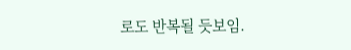로도 반복될 듯보임.